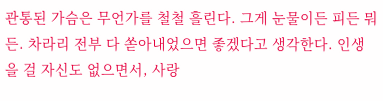관통된 가슴은 무언가를 철철 흘린다. 그게 눈물이든 피든 뭐든. 차라리 전부 다 쏟아내었으면 좋겠다고 생각한다. 인생을 걸 자신도 없으면서, 사랑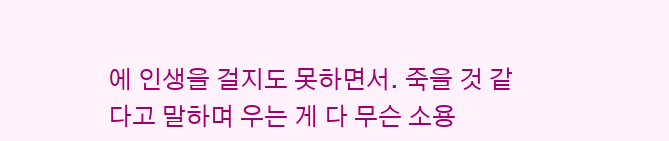에 인생을 걸지도 못하면서. 죽을 것 같다고 말하며 우는 게 다 무슨 소용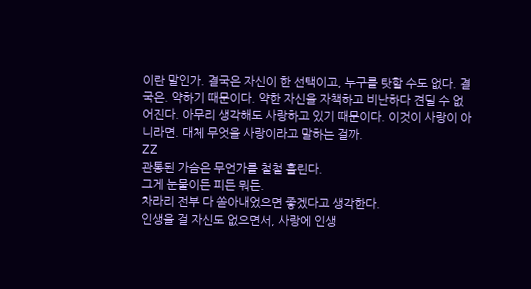이란 말인가. 결국은 자신이 한 선택이고, 누구를 탓할 수도 없다. 결국은. 약하기 때문이다. 약한 자신을 자책하고 비난하다 견딜 수 없어진다. 아무리 생각해도 사랑하고 있기 때문이다. 이것이 사랑이 아니라면. 대체 무엇을 사랑이라고 말하는 걸까.
ZZ
관통된 가슴은 무언가를 철철 흘린다.
그게 눈물이든 피든 뭐든.
차라리 전부 다 쏟아내었으면 좋겠다고 생각한다.
인생을 걸 자신도 없으면서, 사랑에 인생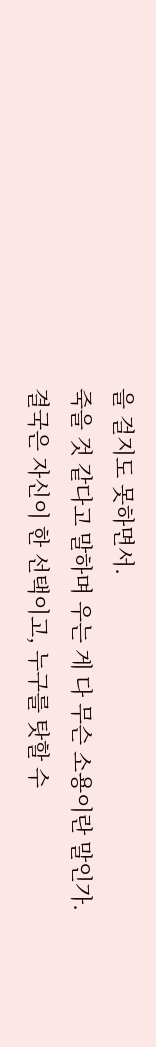을 걸지도 못하면서.
죽을 것 같다고 말하며 우는 게 다 무슨 소용이란 말인가.
결국은 자신이 한 선택이고, 누구를 탓할 수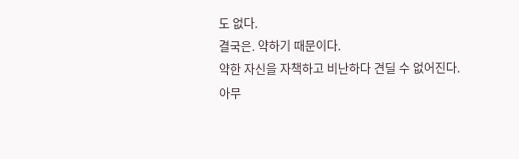도 없다.
결국은. 약하기 때문이다.
약한 자신을 자책하고 비난하다 견딜 수 없어진다.
아무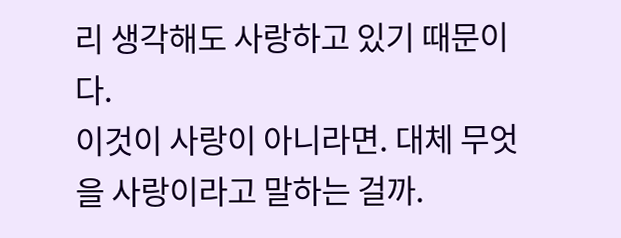리 생각해도 사랑하고 있기 때문이다.
이것이 사랑이 아니라면. 대체 무엇을 사랑이라고 말하는 걸까.